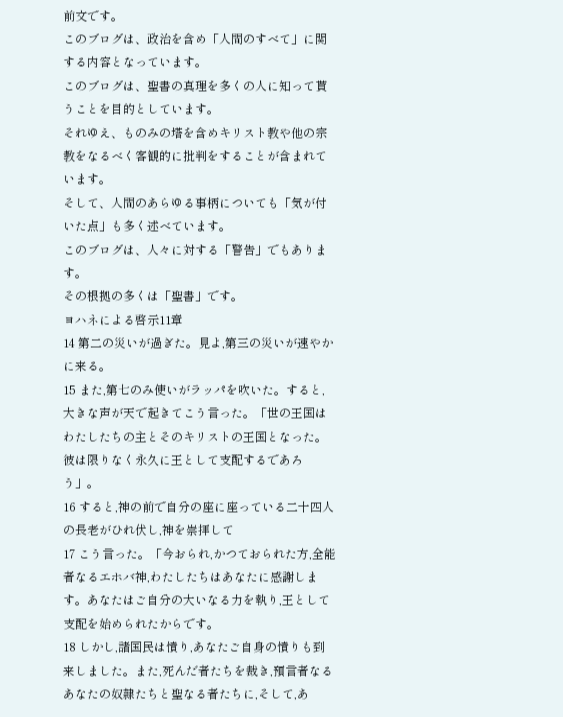前文です。
このブログは、政治を含め「人間のすべて」に関する内容となっています。
このブログは、聖書の真理を多くの人に知って貰うことを目的としています。
それゆえ、ものみの塔を含めキリスト教や他の宗教をなるべく客観的に批判をすることが含まれています。
そして、人間のあらゆる事柄についても「気が付いた点」も多く述べています。
このブログは、人々に対する「警告」でもあります。
その根拠の多くは「聖書」です。
ヨハネによる啓示11章
14 第二の災いが過ぎた。見よ,第三の災いが速やかに来る。
15 また,第七のみ使いがラッパを吹いた。すると,大きな声が天で起きてこう言った。「世の王国はわたしたちの主とそのキリストの王国となった。彼は限りなく永久に王として支配するであろう」。
16 すると,神の前で自分の座に座っている二十四人の長老がひれ伏し,神を崇拝して
17 こう言った。「今おられ,かつておられた方,全能者なるエホバ神,わたしたちはあなたに感謝します。あなたはご自分の大いなる力を執り,王として支配を始められたからです。
18 しかし,諸国民は憤り,あなたご自身の憤りも到来しました。また,死んだ者たちを裁き,預言者なるあなたの奴隷たちと聖なる者たちに,そして,あ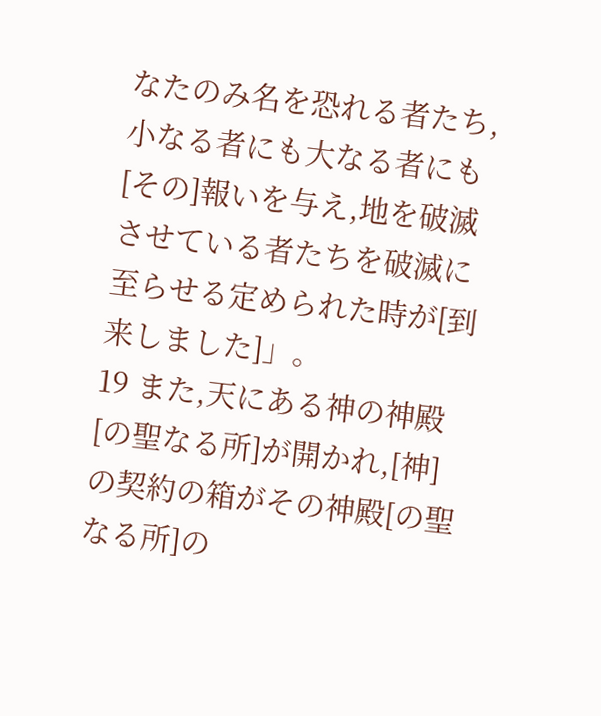なたのみ名を恐れる者たち,小なる者にも大なる者にも[その]報いを与え,地を破滅させている者たちを破滅に至らせる定められた時が[到来しました]」。
19 また,天にある神の神殿[の聖なる所]が開かれ,[神]の契約の箱がその神殿[の聖なる所]の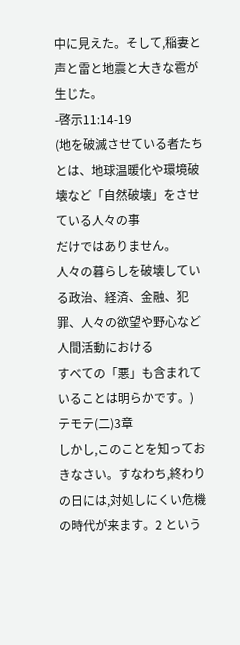中に見えた。そして,稲妻と声と雷と地震と大きな雹が生じた。
-啓示11:14-19
(地を破滅させている者たちとは、地球温暖化や環境破壊など「自然破壊」をさせている人々の事
だけではありません。
人々の暮らしを破壊している政治、経済、金融、犯罪、人々の欲望や野心など人間活動における
すべての「悪」も含まれていることは明らかです。)
テモテ(二)3章
しかし,このことを知っておきなさい。すなわち,終わりの日には,対処しにくい危機の時代が来ます。2 という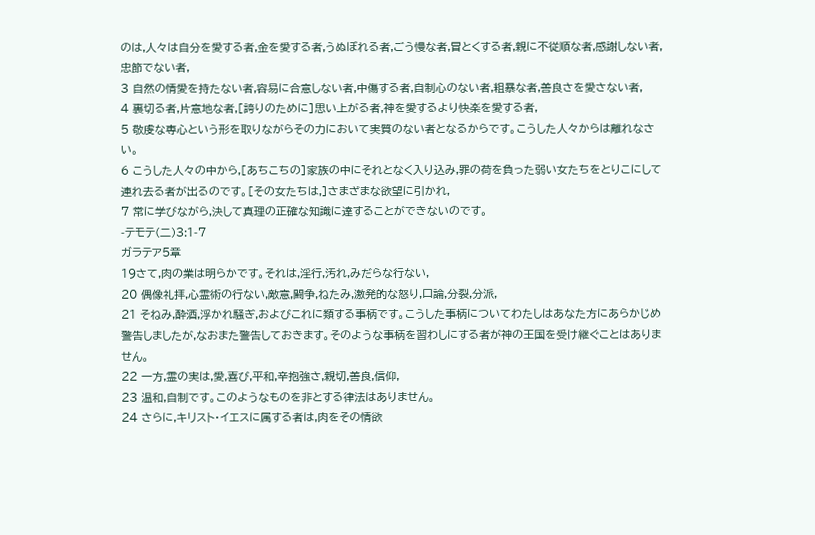のは,人々は自分を愛する者,金を愛する者,うぬぼれる者,ごう慢な者,冒とくする者,親に不従順な者,感謝しない者,忠節でない者,
3 自然の情愛を持たない者,容易に合意しない者,中傷する者,自制心のない者,粗暴な者,善良さを愛さない者,
4 裏切る者,片意地な者,[誇りのために]思い上がる者,神を愛するより快楽を愛する者,
5 敬虔な専心という形を取りながらその力において実質のない者となるからです。こうした人々からは離れなさい。
6 こうした人々の中から,[あちこちの]家族の中にそれとなく入り込み,罪の荷を負った弱い女たちをとりこにして連れ去る者が出るのです。[その女たちは,]さまざまな欲望に引かれ,
7 常に学びながら,決して真理の正確な知識に達することができないのです。
-テモテ(二)3:1-7
ガラテア5章
19さて,肉の業は明らかです。それは,淫行,汚れ,みだらな行ない,
20 偶像礼拝,心霊術の行ない,敵意,闘争,ねたみ,激発的な怒り,口論,分裂,分派,
21 そねみ,酔酒,浮かれ騒ぎ,およびこれに類する事柄です。こうした事柄についてわたしはあなた方にあらかじめ警告しましたが,なおまた警告しておきます。そのような事柄を習わしにする者が神の王国を受け継ぐことはありません。
22 一方,霊の実は,愛,喜び,平和,辛抱強さ,親切,善良,信仰,
23 温和,自制です。このようなものを非とする律法はありません。
24 さらに,キリスト・イエスに属する者は,肉をその情欲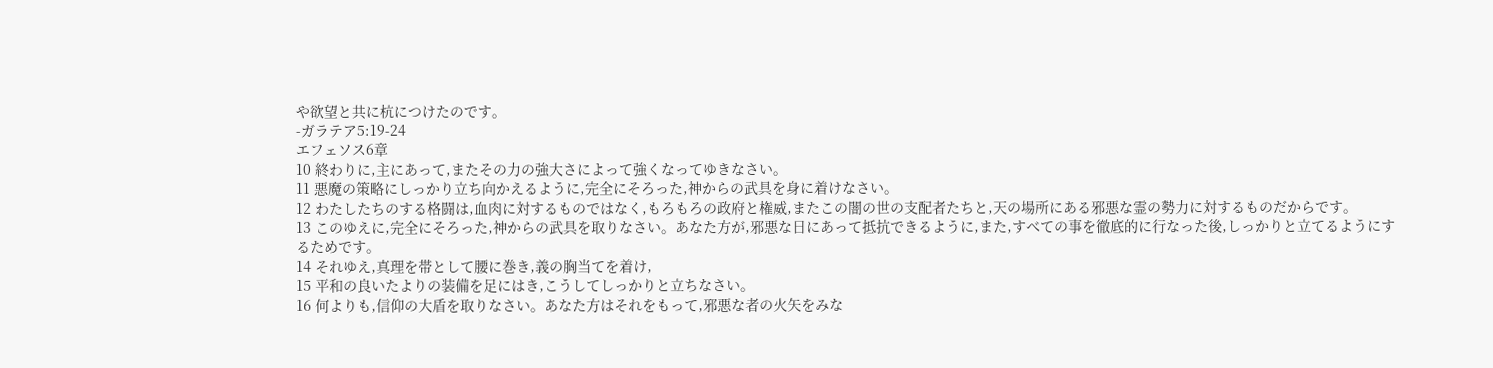や欲望と共に杭につけたのです。
-ガラテア5:19-24
エフェソス6章
10 終わりに,主にあって,またその力の強大さによって強くなってゆきなさい。
11 悪魔の策略にしっかり立ち向かえるように,完全にそろった,神からの武具を身に着けなさい。
12 わたしたちのする格闘は,血肉に対するものではなく,もろもろの政府と権威,またこの闇の世の支配者たちと,天の場所にある邪悪な霊の勢力に対するものだからです。
13 このゆえに,完全にそろった,神からの武具を取りなさい。あなた方が,邪悪な日にあって抵抗できるように,また,すべての事を徹底的に行なった後,しっかりと立てるようにするためです。
14 それゆえ,真理を帯として腰に巻き,義の胸当てを着け,
15 平和の良いたよりの装備を足にはき,こうしてしっかりと立ちなさい。
16 何よりも,信仰の大盾を取りなさい。あなた方はそれをもって,邪悪な者の火矢をみな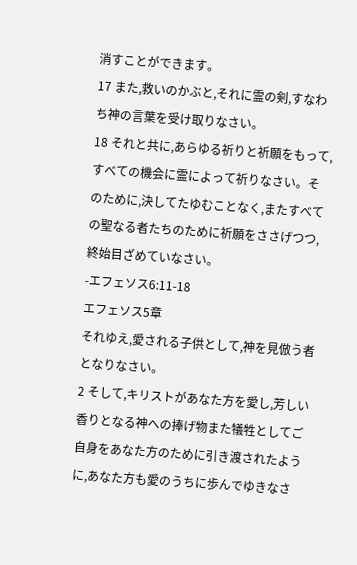消すことができます。
17 また,救いのかぶと,それに霊の剣,すなわち神の言葉を受け取りなさい。
18 それと共に,あらゆる祈りと祈願をもって,すべての機会に霊によって祈りなさい。そのために,決してたゆむことなく,またすべての聖なる者たちのために祈願をささげつつ,終始目ざめていなさい。
-エフェソス6:11-18
エフェソス5章
それゆえ,愛される子供として,神を見倣う者となりなさい。
2 そして,キリストがあなた方を愛し,芳しい香りとなる神への捧げ物また犠牲としてご自身をあなた方のために引き渡されたように,あなた方も愛のうちに歩んでゆきなさ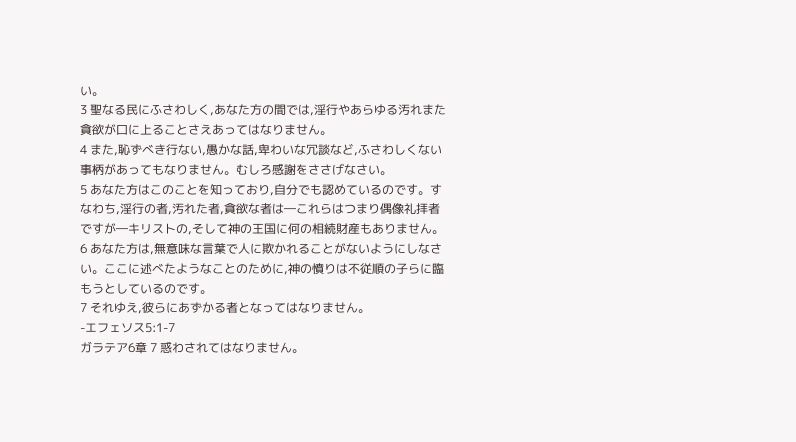い。
3 聖なる民にふさわしく,あなた方の間では,淫行やあらゆる汚れまた貪欲が口に上ることさえあってはなりません。
4 また,恥ずべき行ない,愚かな話,卑わいな冗談など,ふさわしくない事柄があってもなりません。むしろ感謝をささげなさい。
5 あなた方はこのことを知っており,自分でも認めているのです。すなわち,淫行の者,汚れた者,貪欲な者は―これらはつまり偶像礼拝者ですが―キリストの,そして神の王国に何の相続財産もありません。
6 あなた方は,無意味な言葉で人に欺かれることがないようにしなさい。ここに述べたようなことのために,神の憤りは不従順の子らに臨もうとしているのです。
7 それゆえ,彼らにあずかる者となってはなりません。
-エフェソス5:1-7
ガラテア6章 7 惑わされてはなりません。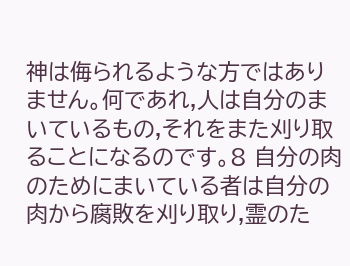神は侮られるような方ではありません。何であれ,人は自分のまいているもの,それをまた刈り取ることになるのです。8 自分の肉のためにまいている者は自分の肉から腐敗を刈り取り,霊のた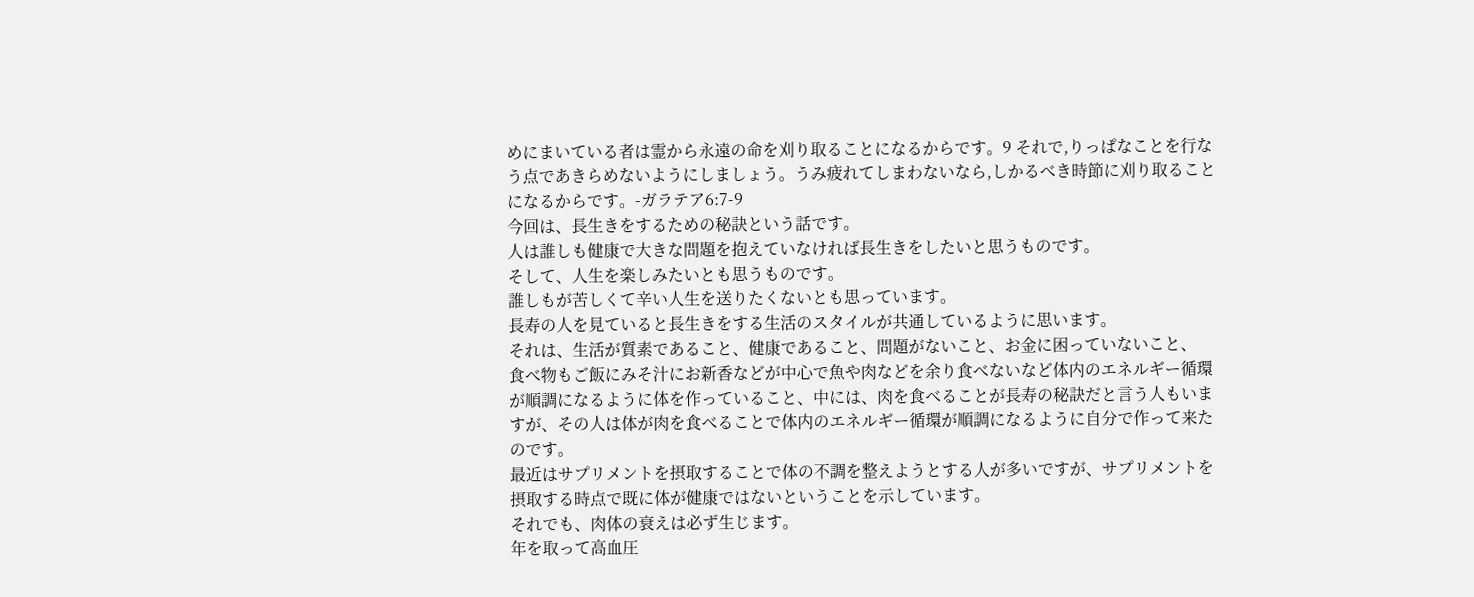めにまいている者は霊から永遠の命を刈り取ることになるからです。9 それで,りっぱなことを行なう点であきらめないようにしましょう。うみ疲れてしまわないなら,しかるべき時節に刈り取ることになるからです。-ガラテア6:7-9
今回は、長生きをするための秘訣という話です。
人は誰しも健康で大きな問題を抱えていなければ長生きをしたいと思うものです。
そして、人生を楽しみたいとも思うものです。
誰しもが苦しくて辛い人生を送りたくないとも思っています。
長寿の人を見ていると長生きをする生活のスタイルが共通しているように思います。
それは、生活が質素であること、健康であること、問題がないこと、お金に困っていないこと、
食べ物もご飯にみそ汁にお新香などが中心で魚や肉などを余り食べないなど体内のエネルギー循環が順調になるように体を作っていること、中には、肉を食べることが長寿の秘訣だと言う人もいますが、その人は体が肉を食べることで体内のエネルギー循環が順調になるように自分で作って来たのです。
最近はサプリメントを摂取することで体の不調を整えようとする人が多いですが、サプリメントを摂取する時点で既に体が健康ではないということを示しています。
それでも、肉体の衰えは必ず生じます。
年を取って高血圧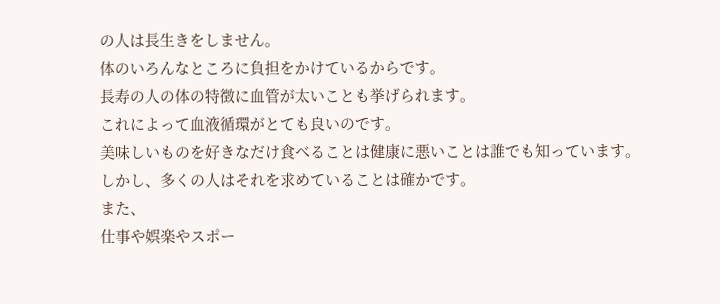の人は長生きをしません。
体のいろんなところに負担をかけているからです。
長寿の人の体の特徴に血管が太いことも挙げられます。
これによって血液循環がとても良いのです。
美味しいものを好きなだけ食べることは健康に悪いことは誰でも知っています。
しかし、多くの人はそれを求めていることは確かです。
また、
仕事や娯楽やスポー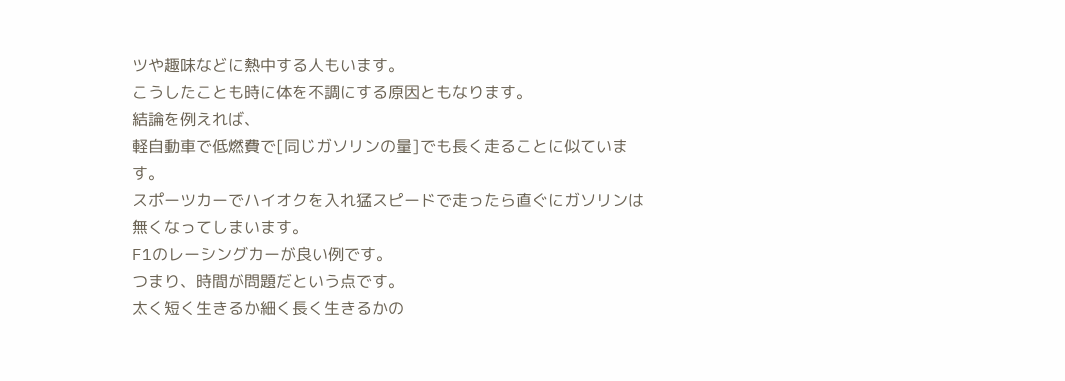ツや趣味などに熱中する人もいます。
こうしたことも時に体を不調にする原因ともなります。
結論を例えれば、
軽自動車で低燃費で[同じガソリンの量]でも長く走ることに似ています。
スポーツカーでハイオクを入れ猛スピードで走ったら直ぐにガソリンは無くなってしまいます。
F1のレーシングカーが良い例です。
つまり、時間が問題だという点です。
太く短く生きるか細く長く生きるかの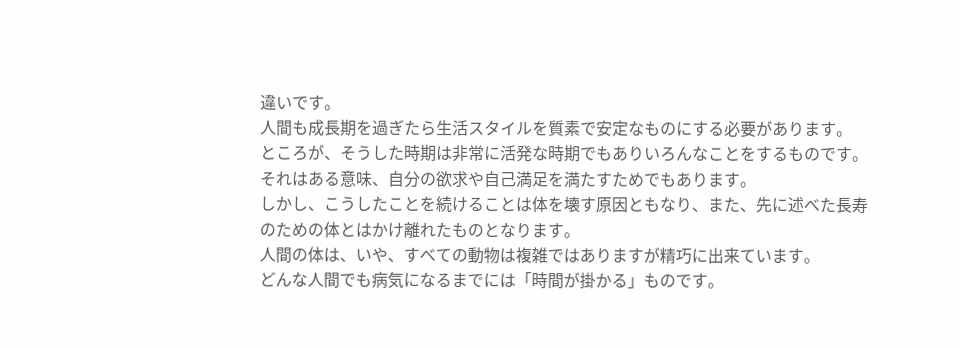違いです。
人間も成長期を過ぎたら生活スタイルを質素で安定なものにする必要があります。
ところが、そうした時期は非常に活発な時期でもありいろんなことをするものです。
それはある意味、自分の欲求や自己満足を満たすためでもあります。
しかし、こうしたことを続けることは体を壊す原因ともなり、また、先に述べた長寿のための体とはかけ離れたものとなります。
人間の体は、いや、すべての動物は複雑ではありますが精巧に出来ています。
どんな人間でも病気になるまでには「時間が掛かる」ものです。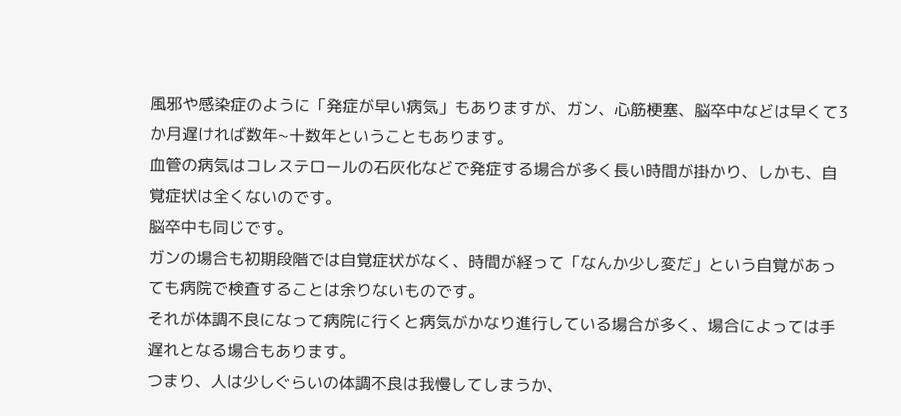風邪や感染症のように「発症が早い病気」もありますが、ガン、心筋梗塞、脳卒中などは早くて3か月遅ければ数年~十数年ということもあります。
血管の病気はコレステロールの石灰化などで発症する場合が多く長い時間が掛かり、しかも、自覚症状は全くないのです。
脳卒中も同じです。
ガンの場合も初期段階では自覚症状がなく、時間が経って「なんか少し変だ」という自覚があっても病院で検査することは余りないものです。
それが体調不良になって病院に行くと病気がかなり進行している場合が多く、場合によっては手遅れとなる場合もあります。
つまり、人は少しぐらいの体調不良は我慢してしまうか、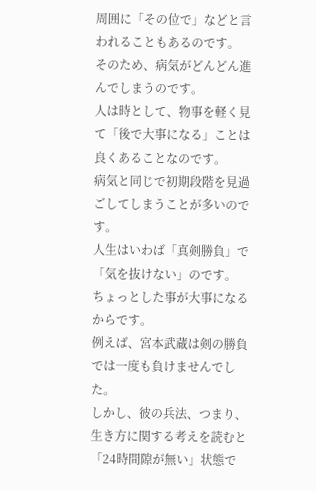周囲に「その位で」などと言われることもあるのです。
そのため、病気がどんどん進んでしまうのです。
人は時として、物事を軽く見て「後で大事になる」ことは良くあることなのです。
病気と同じで初期段階を見過ごしてしまうことが多いのです。
人生はいわば「真剣勝負」で「気を抜けない」のです。
ちょっとした事が大事になるからです。
例えば、宮本武蔵は剣の勝負では一度も負けませんでした。
しかし、彼の兵法、つまり、生き方に関する考えを読むと「24時間隙が無い」状態で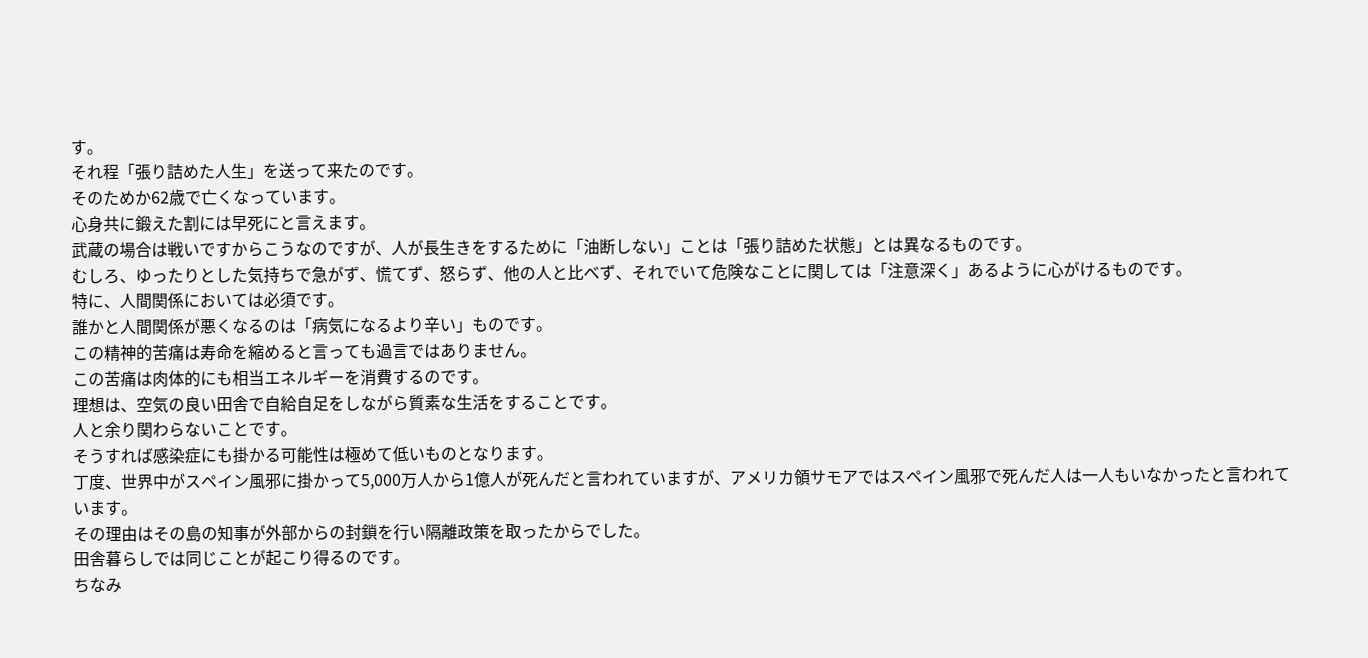す。
それ程「張り詰めた人生」を送って来たのです。
そのためか62歳で亡くなっています。
心身共に鍛えた割には早死にと言えます。
武蔵の場合は戦いですからこうなのですが、人が長生きをするために「油断しない」ことは「張り詰めた状態」とは異なるものです。
むしろ、ゆったりとした気持ちで急がず、慌てず、怒らず、他の人と比べず、それでいて危険なことに関しては「注意深く」あるように心がけるものです。
特に、人間関係においては必須です。
誰かと人間関係が悪くなるのは「病気になるより辛い」ものです。
この精神的苦痛は寿命を縮めると言っても過言ではありません。
この苦痛は肉体的にも相当エネルギーを消費するのです。
理想は、空気の良い田舎で自給自足をしながら質素な生活をすることです。
人と余り関わらないことです。
そうすれば感染症にも掛かる可能性は極めて低いものとなります。
丁度、世界中がスペイン風邪に掛かって5,000万人から1億人が死んだと言われていますが、アメリカ領サモアではスペイン風邪で死んだ人は一人もいなかったと言われています。
その理由はその島の知事が外部からの封鎖を行い隔離政策を取ったからでした。
田舎暮らしでは同じことが起こり得るのです。
ちなみ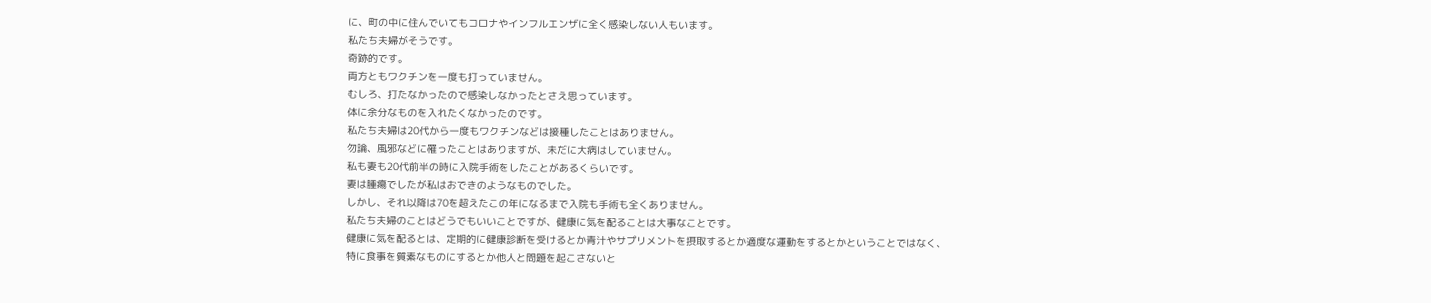に、町の中に住んでいてもコロナやインフルエンザに全く感染しない人もいます。
私たち夫婦がそうです。
奇跡的です。
両方ともワクチンを一度も打っていません。
むしろ、打たなかったので感染しなかったとさえ思っています。
体に余分なものを入れたくなかったのです。
私たち夫婦は20代から一度もワクチンなどは接種したことはありません。
勿論、風邪などに罹ったことはありますが、未だに大病はしていません。
私も妻も20代前半の時に入院手術をしたことがあるくらいです。
妻は腫瘍でしたが私はおできのようなものでした。
しかし、それ以降は70を超えたこの年になるまで入院も手術も全くありません。
私たち夫婦のことはどうでもいいことですが、健康に気を配ることは大事なことです。
健康に気を配るとは、定期的に健康診断を受けるとか青汁やサプリメントを摂取するとか適度な運動をするとかということではなく、
特に食事を質素なものにするとか他人と問題を起こさないと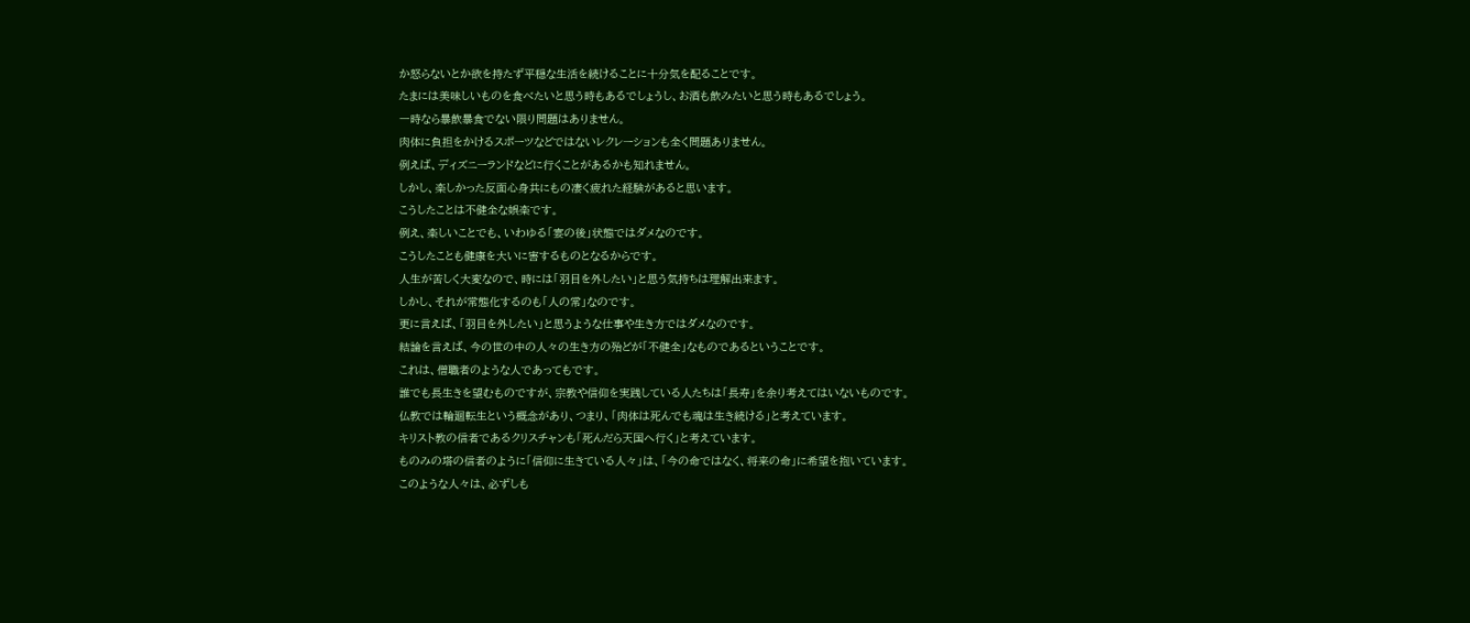か怒らないとか欲を持たず平穏な生活を続けることに十分気を配ることです。
たまには美味しいものを食べたいと思う時もあるでしょうし、お酒も飲みたいと思う時もあるでしょう。
一時なら暴飲暴食でない限り問題はありません。
肉体に負担をかけるスポーツなどではないレクレーションも全く問題ありません。
例えば、ディズニーランドなどに行くことがあるかも知れません。
しかし、楽しかった反面心身共にもの凄く疲れた経験があると思います。
こうしたことは不健全な娯楽です。
例え、楽しいことでも、いわゆる「宴の後」状態ではダメなのです。
こうしたことも健康を大いに害するものとなるからです。
人生が苦しく大変なので、時には「羽目を外したい」と思う気持ちは理解出来ます。
しかし、それが常態化するのも「人の常」なのです。
更に言えば、「羽目を外したい」と思うような仕事や生き方ではダメなのです。
結論を言えば、今の世の中の人々の生き方の殆どが「不健全」なものであるということです。
これは、僧職者のような人であってもです。
誰でも長生きを望むものですが、宗教や信仰を実践している人たちは「長寿」を余り考えてはいないものです。
仏教では輪廻転生という概念があり、つまり、「肉体は死んでも魂は生き続ける」と考えています。
キリスト教の信者であるクリスチャンも「死んだら天国へ行く」と考えています。
ものみの塔の信者のように「信仰に生きている人々」は、「今の命ではなく、将来の命」に希望を抱いています。
このような人々は、必ずしも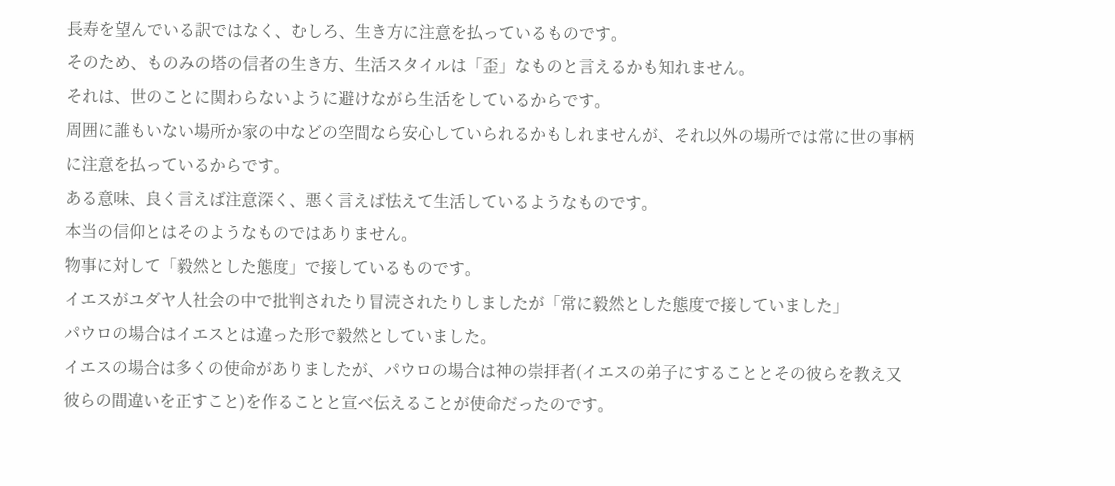長寿を望んでいる訳ではなく、むしろ、生き方に注意を払っているものです。
そのため、ものみの塔の信者の生き方、生活スタイルは「歪」なものと言えるかも知れません。
それは、世のことに関わらないように避けながら生活をしているからです。
周囲に誰もいない場所か家の中などの空間なら安心していられるかもしれませんが、それ以外の場所では常に世の事柄に注意を払っているからです。
ある意味、良く言えば注意深く、悪く言えば怯えて生活しているようなものです。
本当の信仰とはそのようなものではありません。
物事に対して「毅然とした態度」で接しているものです。
イエスがユダヤ人社会の中で批判されたり冒涜されたりしましたが「常に毅然とした態度で接していました」
パウロの場合はイエスとは違った形で毅然としていました。
イエスの場合は多くの使命がありましたが、パウロの場合は神の崇拝者(イエスの弟子にすることとその彼らを教え又彼らの間違いを正すこと)を作ることと宣べ伝えることが使命だったのです。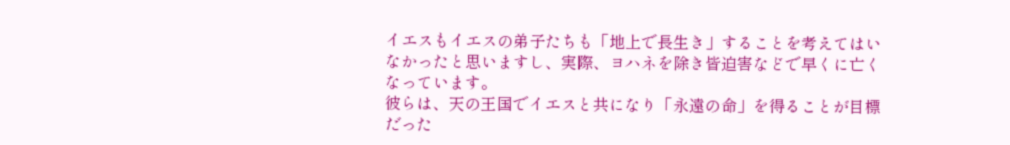イエスもイエスの弟子たちも「地上で長生き」することを考えてはいなかったと思いますし、実際、ヨハネを除き皆迫害などで早くに亡くなっています。
彼らは、天の王国でイエスと共になり「永遠の命」を得ることが目標だった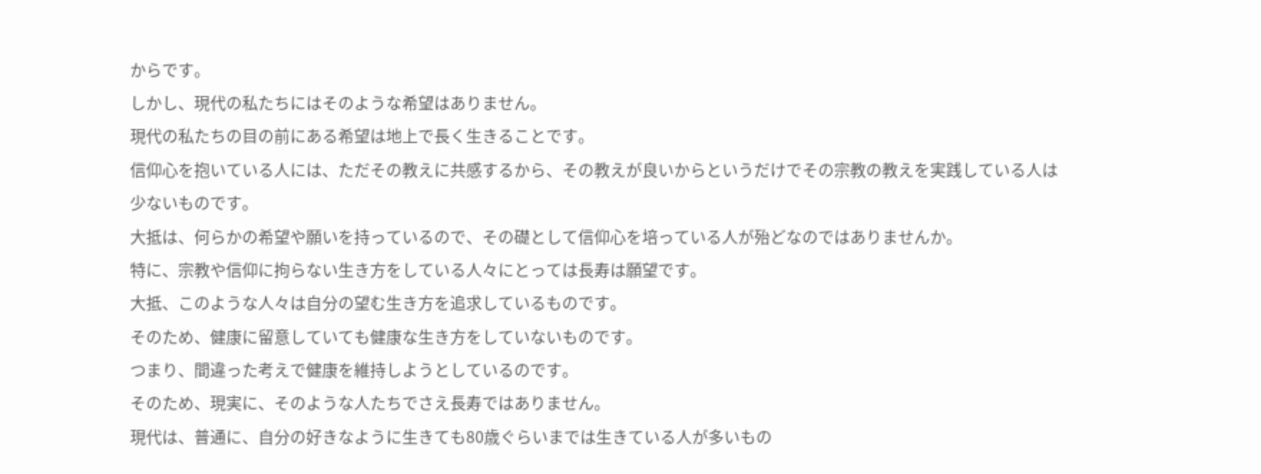からです。
しかし、現代の私たちにはそのような希望はありません。
現代の私たちの目の前にある希望は地上で長く生きることです。
信仰心を抱いている人には、ただその教えに共感するから、その教えが良いからというだけでその宗教の教えを実践している人は少ないものです。
大抵は、何らかの希望や願いを持っているので、その礎として信仰心を培っている人が殆どなのではありませんか。
特に、宗教や信仰に拘らない生き方をしている人々にとっては長寿は願望です。
大抵、このような人々は自分の望む生き方を追求しているものです。
そのため、健康に留意していても健康な生き方をしていないものです。
つまり、間違った考えで健康を維持しようとしているのです。
そのため、現実に、そのような人たちでさえ長寿ではありません。
現代は、普通に、自分の好きなように生きても80歳ぐらいまでは生きている人が多いもの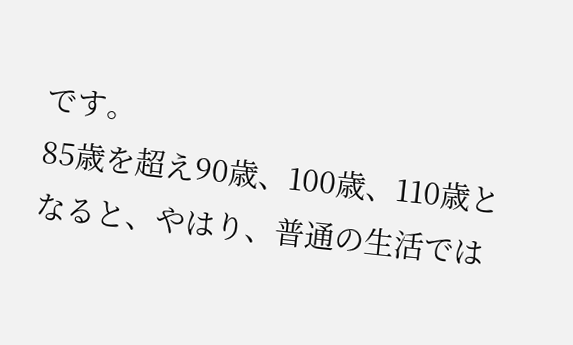です。
85歳を超え90歳、100歳、110歳となると、やはり、普通の生活では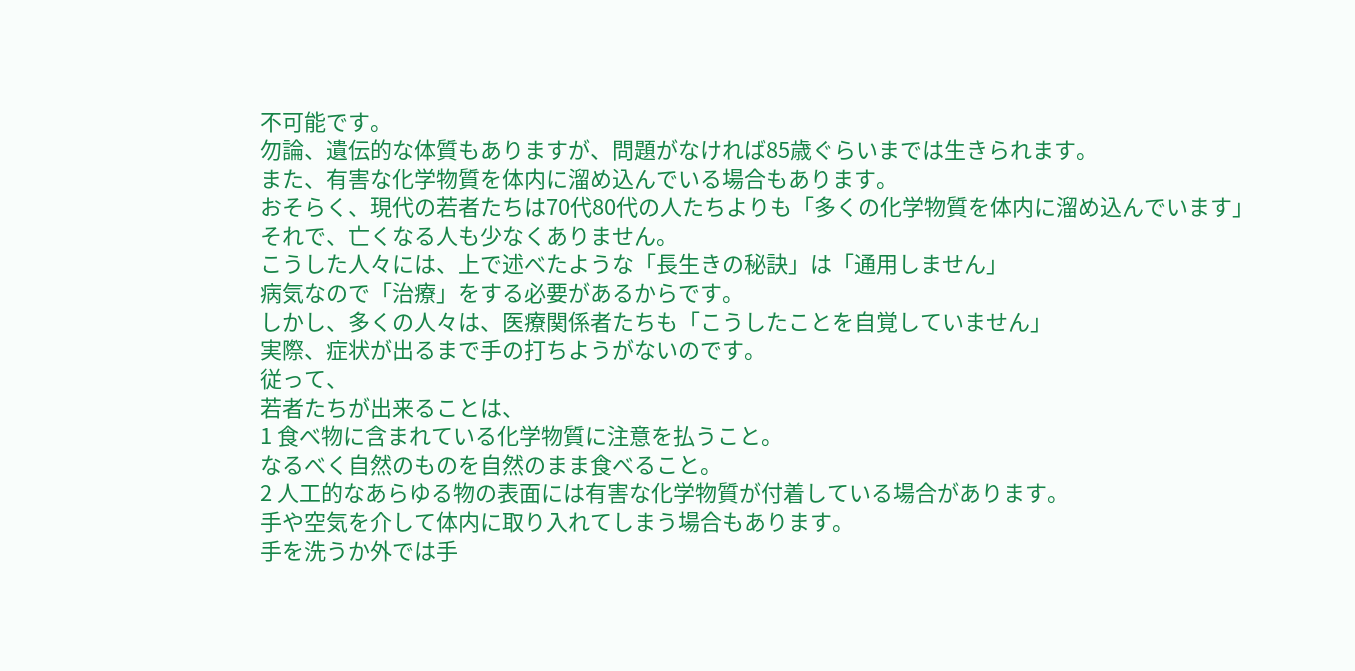不可能です。
勿論、遺伝的な体質もありますが、問題がなければ85歳ぐらいまでは生きられます。
また、有害な化学物質を体内に溜め込んでいる場合もあります。
おそらく、現代の若者たちは70代80代の人たちよりも「多くの化学物質を体内に溜め込んでいます」
それで、亡くなる人も少なくありません。
こうした人々には、上で述べたような「長生きの秘訣」は「通用しません」
病気なので「治療」をする必要があるからです。
しかし、多くの人々は、医療関係者たちも「こうしたことを自覚していません」
実際、症状が出るまで手の打ちようがないのです。
従って、
若者たちが出来ることは、
1 食べ物に含まれている化学物質に注意を払うこと。
なるべく自然のものを自然のまま食べること。
2 人工的なあらゆる物の表面には有害な化学物質が付着している場合があります。
手や空気を介して体内に取り入れてしまう場合もあります。
手を洗うか外では手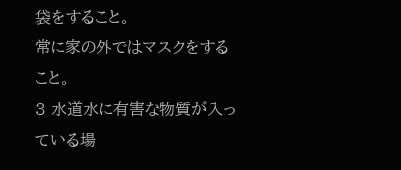袋をすること。
常に家の外ではマスクをすること。
3 水道水に有害な物質が入っている場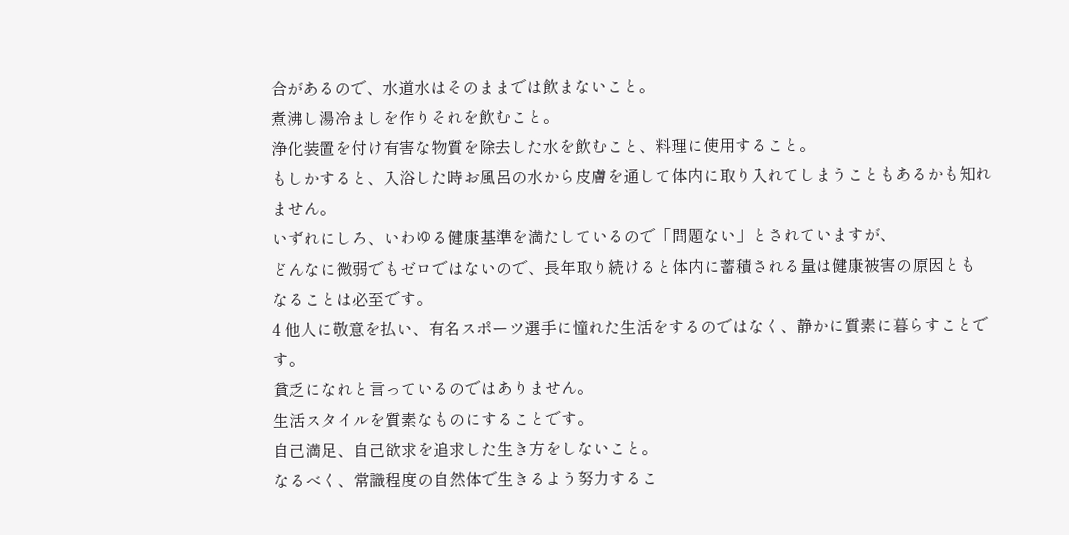合があるので、水道水はそのままでは飲まないこと。
煮沸し湯冷ましを作りそれを飲むこと。
浄化装置を付け有害な物質を除去した水を飲むこと、料理に使用すること。
もしかすると、入浴した時お風呂の水から皮膚を通して体内に取り入れてしまうこともあるかも知れ
ません。
いずれにしろ、いわゆる健康基準を満たしているので「問題ない」とされていますが、
どんなに微弱でもゼロではないので、長年取り続けると体内に蓄積される量は健康被害の原因とも
なることは必至です。
4 他人に敬意を払い、有名スポーツ選手に憧れた生活をするのではなく、静かに質素に暮らすことで
す。
貧乏になれと言っているのではありません。
生活スタイルを質素なものにすることです。
自己満足、自己欲求を追求した生き方をしないこと。
なるべく、常識程度の自然体で生きるよう努力するこ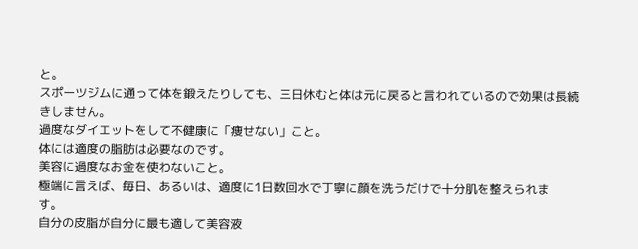と。
スポーツジムに通って体を鍛えたりしても、三日休むと体は元に戻ると言われているので効果は長続
きしません。
過度なダイエットをして不健康に「痩せない」こと。
体には適度の脂肪は必要なのです。
美容に過度なお金を使わないこと。
極端に言えば、毎日、あるいは、適度に1日数回水で丁寧に顔を洗うだけで十分肌を整えられま
す。
自分の皮脂が自分に最も適して美容液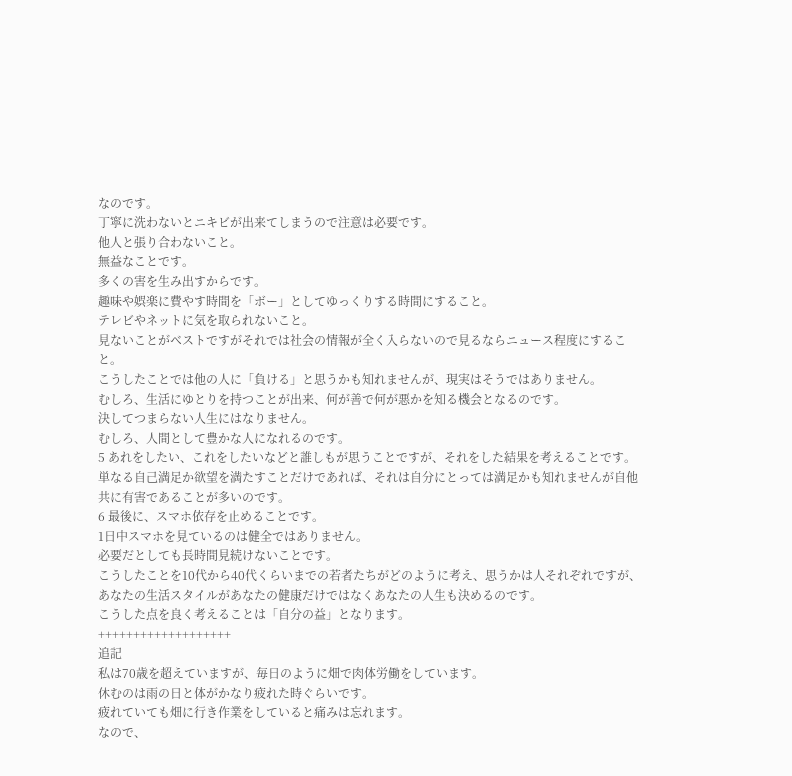なのです。
丁寧に洗わないとニキビが出来てしまうので注意は必要です。
他人と張り合わないこと。
無益なことです。
多くの害を生み出すからです。
趣味や娯楽に費やす時間を「ボー」としてゆっくりする時間にすること。
テレビやネットに気を取られないこと。
見ないことがベストですがそれでは社会の情報が全く入らないので見るならニュース程度にするこ
と。
こうしたことでは他の人に「負ける」と思うかも知れませんが、現実はそうではありません。
むしろ、生活にゆとりを持つことが出来、何が善で何が悪かを知る機会となるのです。
決してつまらない人生にはなりません。
むしろ、人間として豊かな人になれるのです。
5 あれをしたい、これをしたいなどと誰しもが思うことですが、それをした結果を考えることです。
単なる自己満足か欲望を満たすことだけであれば、それは自分にとっては満足かも知れませんが自他
共に有害であることが多いのです。
6 最後に、スマホ依存を止めることです。
1日中スマホを見ているのは健全ではありません。
必要だとしても長時間見続けないことです。
こうしたことを10代から40代くらいまでの若者たちがどのように考え、思うかは人それぞれですが、
あなたの生活スタイルがあなたの健康だけではなくあなたの人生も決めるのです。
こうした点を良く考えることは「自分の益」となります。
+++++++++++++++++++
追記
私は70歳を超えていますが、毎日のように畑で肉体労働をしています。
休むのは雨の日と体がかなり疲れた時ぐらいです。
疲れていても畑に行き作業をしていると痛みは忘れます。
なので、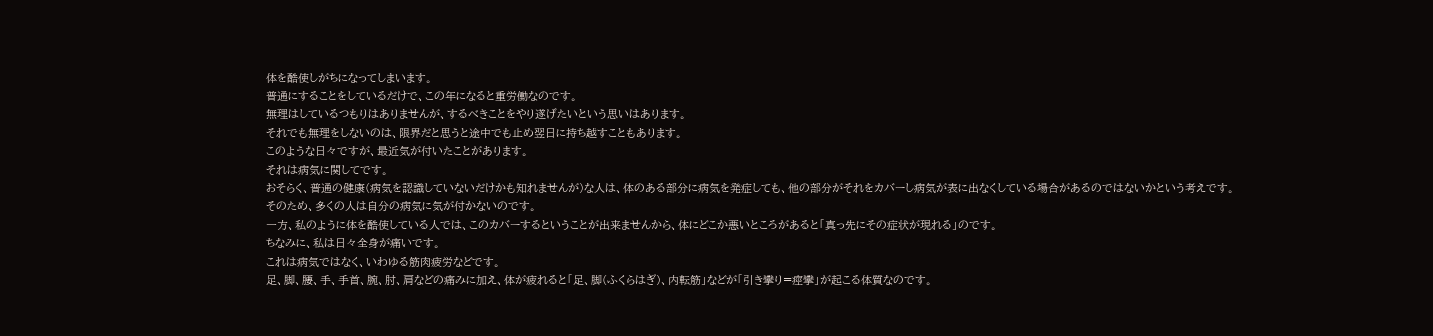体を酷使しがちになってしまいます。
普通にすることをしているだけで、この年になると重労働なのです。
無理はしているつもりはありませんが、するべきことをやり遂げたいという思いはあります。
それでも無理をしないのは、限界だと思うと途中でも止め翌日に持ち越すこともあります。
このような日々ですが、最近気が付いたことがあります。
それは病気に関してです。
おそらく、普通の健康(病気を認識していないだけかも知れませんが)な人は、体のある部分に病気を発症しても、他の部分がそれをカバーし病気が表に出なくしている場合があるのではないかという考えです。
そのため、多くの人は自分の病気に気が付かないのです。
一方、私のように体を酷使している人では、このカバーするということが出来ませんから、体にどこか悪いところがあると「真っ先にその症状が現れる」のです。
ちなみに、私は日々全身が痛いです。
これは病気ではなく、いわゆる筋肉疲労などです。
足、脚、腰、手、手首、腕、肘、肩などの痛みに加え、体が疲れると「足、脚(ふくらはぎ)、内転筋」などが「引き攣り=痙攣」が起こる体質なのです。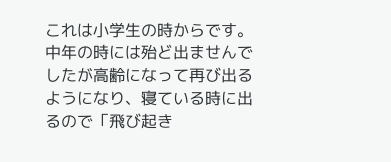これは小学生の時からです。
中年の時には殆ど出ませんでしたが高齢になって再び出るようになり、寝ている時に出るので「飛び起き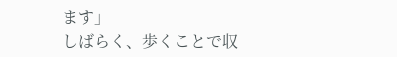ます」
しばらく、歩くことで収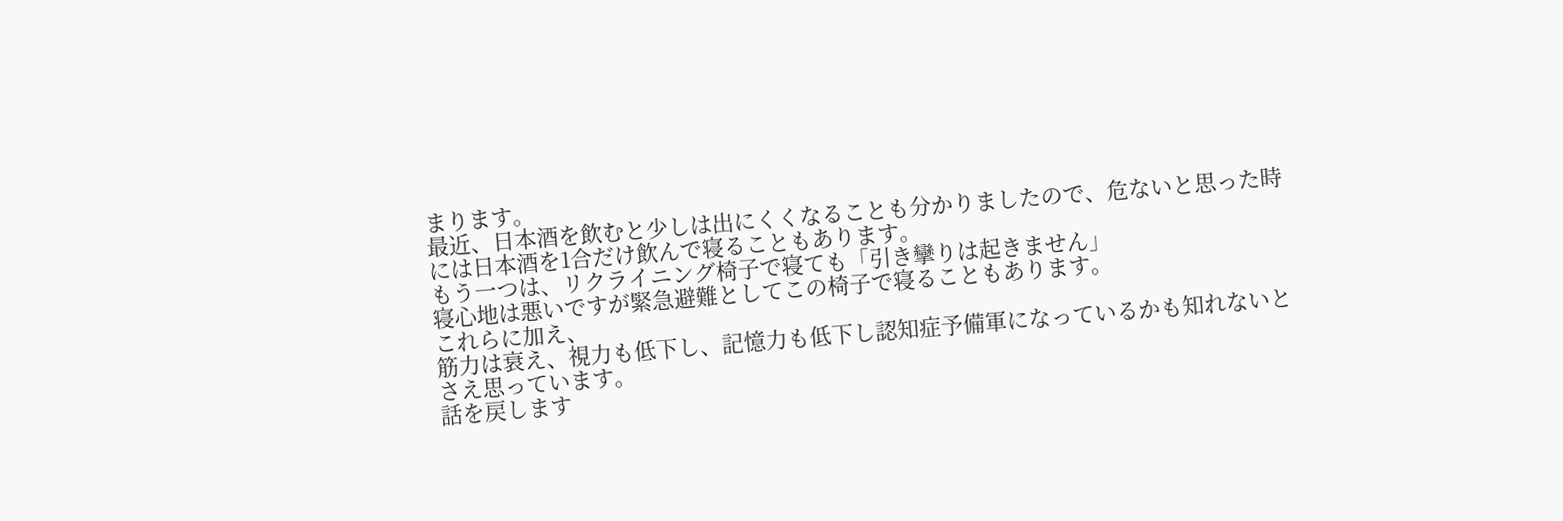まります。
最近、日本酒を飲むと少しは出にくくなることも分かりましたので、危ないと思った時には日本酒を1合だけ飲んで寝ることもあります。
もう一つは、リクライニング椅子で寝ても「引き攣りは起きません」
寝心地は悪いですが緊急避難としてこの椅子で寝ることもあります。
これらに加え、
筋力は衰え、視力も低下し、記憶力も低下し認知症予備軍になっているかも知れないとさえ思っています。
話を戻します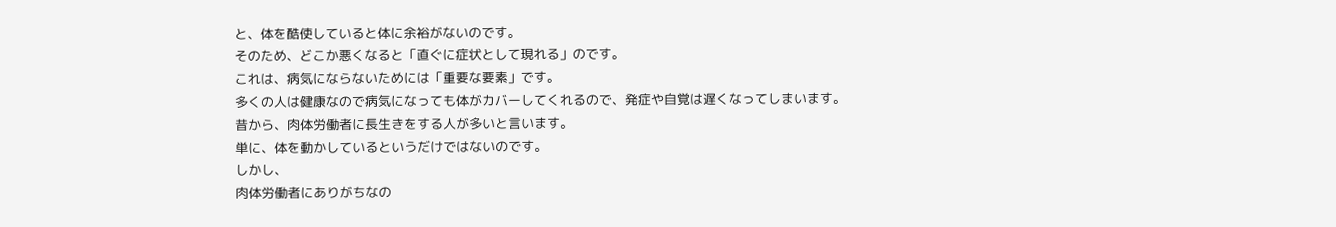と、体を酷使していると体に余裕がないのです。
そのため、どこか悪くなると「直ぐに症状として現れる」のです。
これは、病気にならないためには「重要な要素」です。
多くの人は健康なので病気になっても体がカバーしてくれるので、発症や自覚は遅くなってしまいます。
昔から、肉体労働者に長生きをする人が多いと言います。
単に、体を動かしているというだけではないのです。
しかし、
肉体労働者にありがちなの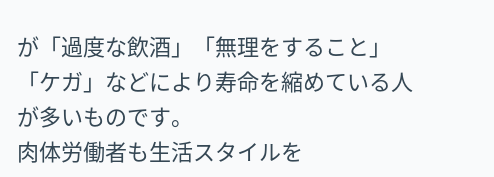が「過度な飲酒」「無理をすること」「ケガ」などにより寿命を縮めている人が多いものです。
肉体労働者も生活スタイルを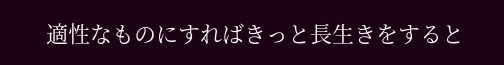適性なものにすればきっと長生きをすると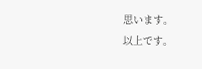思います。
以上です。